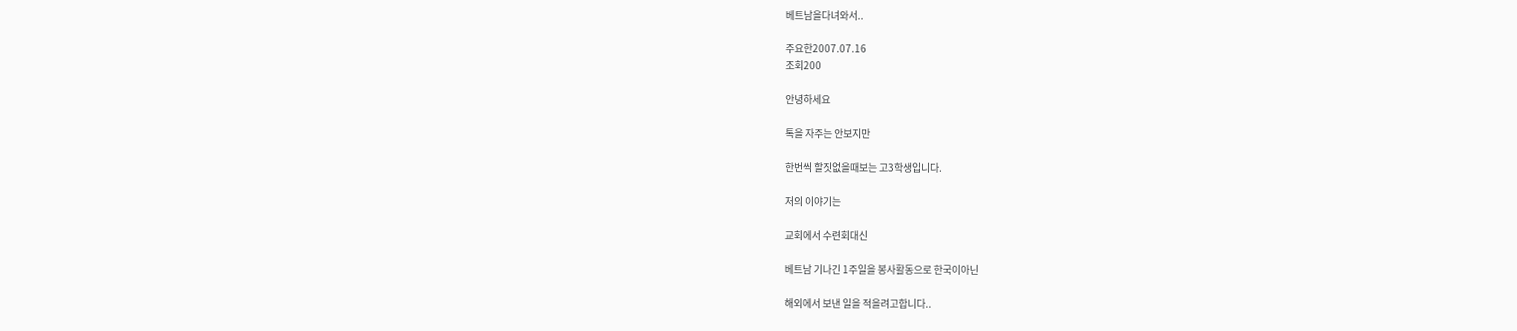베트남을다녀와서..

주요한2007.07.16
조회200

안녕하세요

톡을 자주는 안보지만

한번씩 할짓없을때보는 고3학생입니다.

저의 이야기는

교회에서 수련회대신

베트남 기나긴 1주일을 봉사활동으로 한국이아닌

해외에서 보낸 일을 적을려고합니다..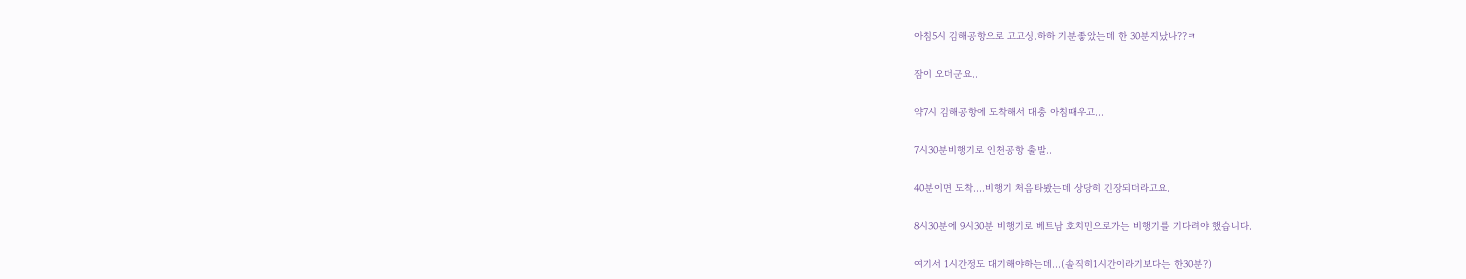아침5시 김해공항으로 고고싱.하하 기분좋았는데 한 30분지났나??ㅋ

잠이 오더군요..

약7시 김해공항에 도착해서 대충 아침때우고...

7시30분비행기로 인천공항 출발..

40분이면 도착....비행기 처음타봤는데 상당히 긴장되더라고요.

8시30분에 9시30분 비행기로 베트남 호치민으로가는 비행기를 기다려야 했습니다.

여기서 1시간정도 대기해야하는데...(솔직히1시간이라기보다는 한30분?)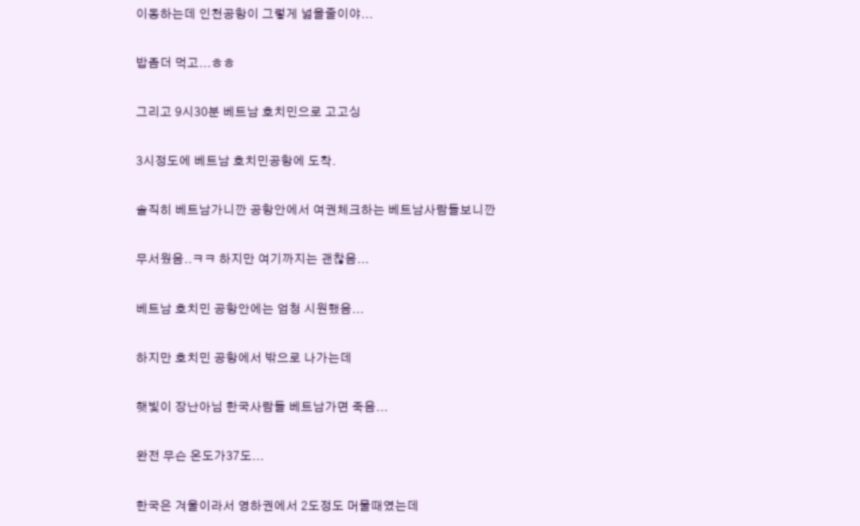이동하는데 인천공항이 그렇게 넓을줄이야...

밥좀더 먹고...ㅎㅎ

그리고 9시30분 베트남 호치민으로 고고싱

3시정도에 베트남 호치민공항에 도착.

솔직히 베트남가니깐 공항안에서 여권체크하는 베트남사람들보니깐

무서웠음..ㅋㅋ 하지만 여기까지는 괜찮음...

베트남 호치민 공항안에는 엄청 시원했음...

하지만 호치민 공항에서 밖으로 나가는데

햇빛이 장난아님 한국사람들 베트남가면 죽음...

완전 무슨 온도가37도...

한국은 겨울이라서 영하권에서 2도정도 머물때였는데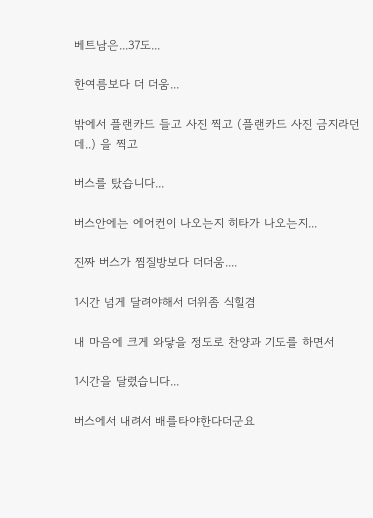베트남은...37도...

한여름보다 더 더움...

밖에서 플랜카드 들고 사진 찍고 (플랜카드 사진 금지라던데..) 을 찍고

버스를 탔습니다...

버스안에는 에어컨이 나오는지 히타가 나오는지...

진짜 버스가 찜질방보다 더더움....

1시간 넘게 달려야해서 더위좀 식힐겸

내 마음에 크게 와닿을 정도로 찬양과 기도를 하면서

1시간을 달렸습니다...

버스에서 내려서 배를타야한다더군요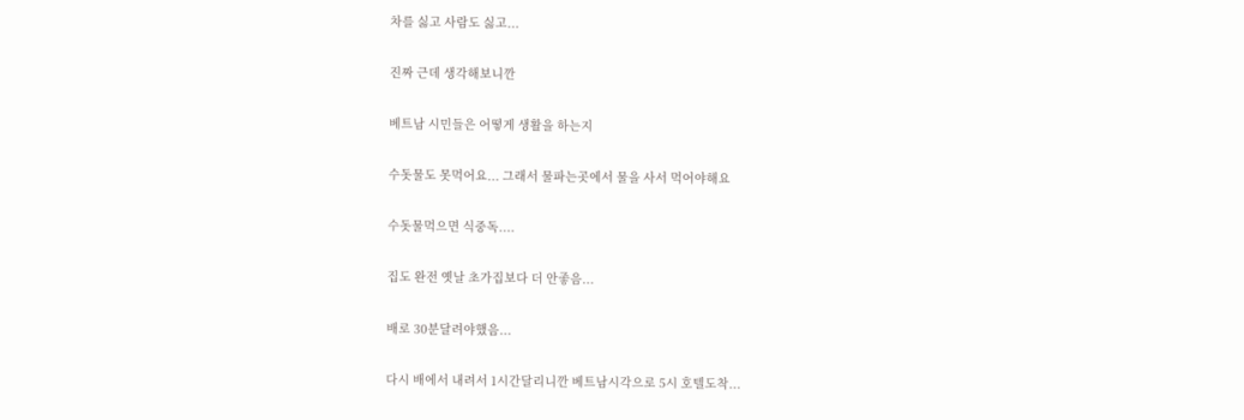차를 싫고 사람도 싫고...

진짜 근데 생각해보니깐

베트남 시민들은 어떻게 생활을 하는지

수돗물도 못먹어요... 그래서 물파는곳에서 물을 사서 먹어야해요

수돗물먹으면 식중독....

집도 완전 옛날 초가집보다 더 안좋음...

배로 30분달려야했음...

다시 배에서 내려서 1시간달리니깐 베트남시각으로 5시 호텔도착...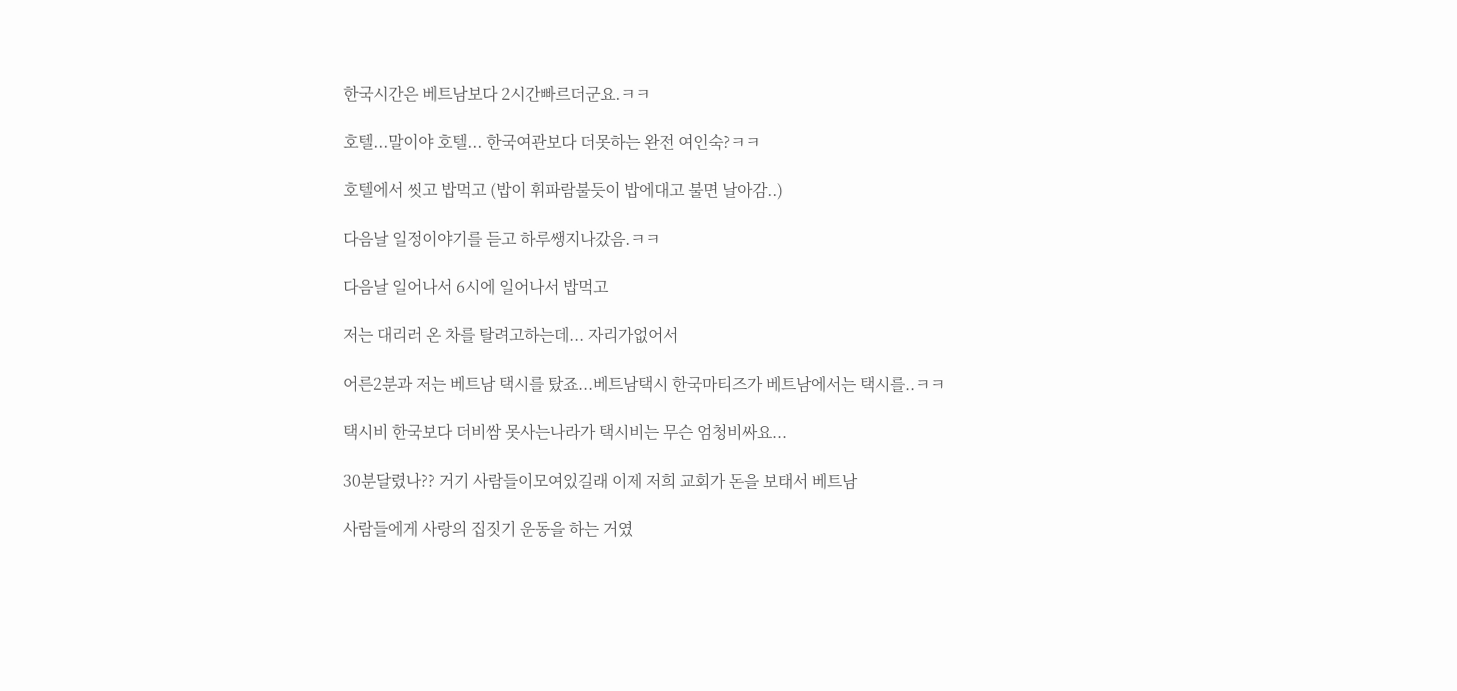한국시간은 베트남보다 2시간빠르더군요.ㅋㅋ

호텔...말이야 호텔... 한국여관보다 더못하는 완전 여인숙?ㅋㅋ

호텔에서 씻고 밥먹고 (밥이 휘파람불듯이 밥에대고 불면 날아감..)

다음날 일정이야기를 듣고 하루쌩지나갔음.ㅋㅋ

다음날 일어나서 6시에 일어나서 밥먹고

저는 대리러 온 차를 탈려고하는데... 자리가없어서

어른2분과 저는 베트남 택시를 탔죠...베트남택시 한국마티즈가 베트남에서는 택시를..ㅋㅋ

택시비 한국보다 더비쌈 못사는나라가 택시비는 무슨 엄청비싸요...

30분달렸나?? 거기 사람들이모여있길래 이제 저희 교회가 돈을 보태서 베트남

사람들에게 사랑의 집짓기 운동을 하는 거였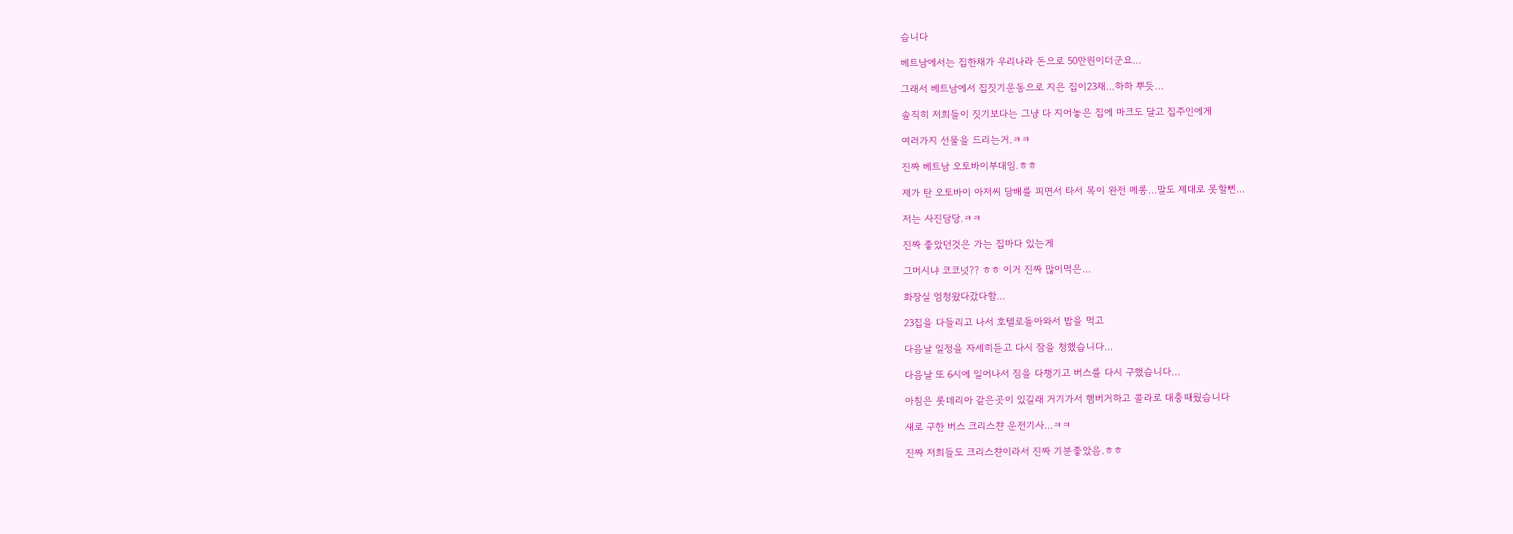습니다

베트남에서는 집한채가 우리나라 돈으로 50만원이더군요...

그래서 베트남에서 집짓기운동으로 지은 집이23채...하하 뿌듯...

솔직히 저희들이 짓기보다는 그냥 다 지어놓은 집에 마크도 달고 집주인에게

여러가지 선물을 드리는거.ㅋㅋ

진짜 베트남 오토바이부대임.ㅎㅎ

제가 탄 오토바이 아저씨 담배를 피면서 타서 목이 완전 메롱...말도 제대로 못할뻔...

저는 사진담당.ㅋㅋ

진짜 좋았던것은 가는 집마다 있는게

그머시냐 코코넛?? ㅎㅎ 이거 진짜 많이먹은...

화장실 엄청왔다갔다함...

23집을 다들리고 나서 호텔로돌아와서 밥을 먹고

다음날 일정을 자세히듣고 다시 잠을 청했습니다...

다음날 또 6시에 일어나서 짐을 다챙기고 버스를 다시 구했습니다...

아침은 롯데리아 같은곳이 있길래 거기가서 햄버거하고 콜라로 대충때웠습니다

새로 구한 버스 크리스챤 운전기사...ㅋㅋ

진짜 저희들도 크리스챤이라서 진짜 기분좋았음.ㅎㅎ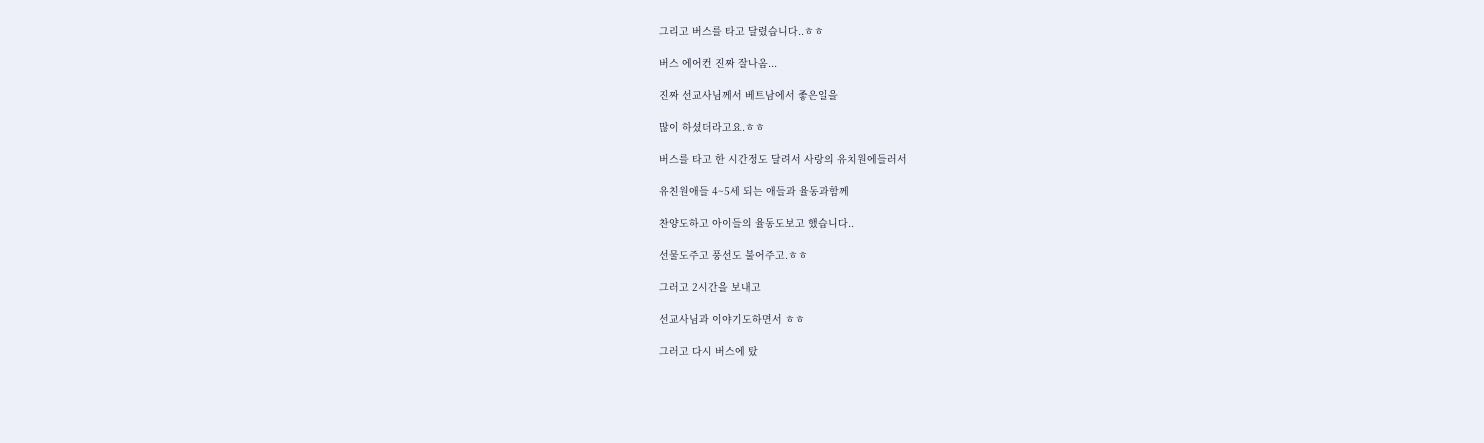그리고 버스를 타고 달렸습니다..ㅎㅎ

버스 에어컨 진짜 잘나옴...

진짜 선교사님께서 베트남에서 좋은일을

많이 하셨더라고요.ㅎㅎ

버스를 타고 한 시간정도 달려서 사랑의 유치원에들러서

유친원애들 4~5세 되는 애들과 율동과함께

찬양도하고 아이들의 율동도보고 했습니다..

선물도주고 풍선도 불어주고.ㅎㅎ

그러고 2시간을 보내고

선교사님과 이야기도하면서 ㅎㅎ

그러고 다시 버스에 탔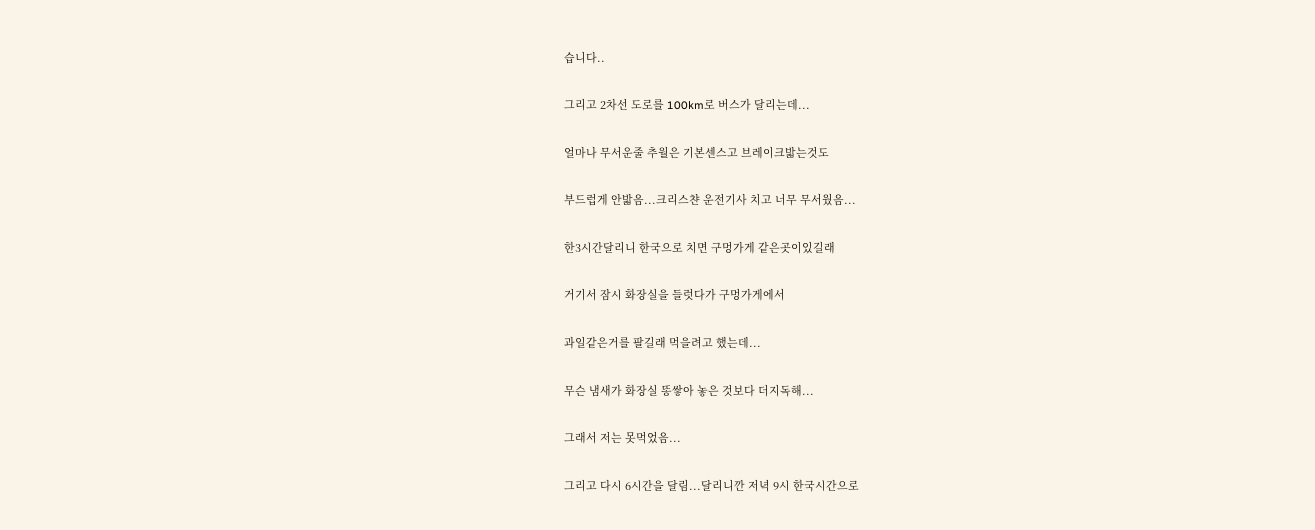습니다..

그리고 2차선 도로를 100km로 버스가 달리는데...

얼마나 무서운줄 추월은 기본센스고 브레이크밟는것도

부드럽게 안밟음...크리스챤 운전기사 치고 너무 무서웠음...

한3시간달리니 한국으로 치면 구멍가게 같은곳이있길래

거기서 잠시 화장실을 들럿다가 구멍가게에서

과일같은거를 팔길래 먹을려고 했는데...

무슨 냄새가 화장실 똥쌓아 놓은 것보다 더지독해...

그래서 저는 못먹었음...

그리고 다시 6시간을 달림...달리니깐 저녁 9시 한국시간으로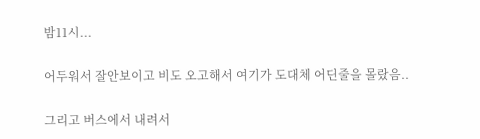밤11시...

어두워서 잘안보이고 비도 오고해서 여기가 도대체 어딘줄을 몰랐음..

그리고 버스에서 내려서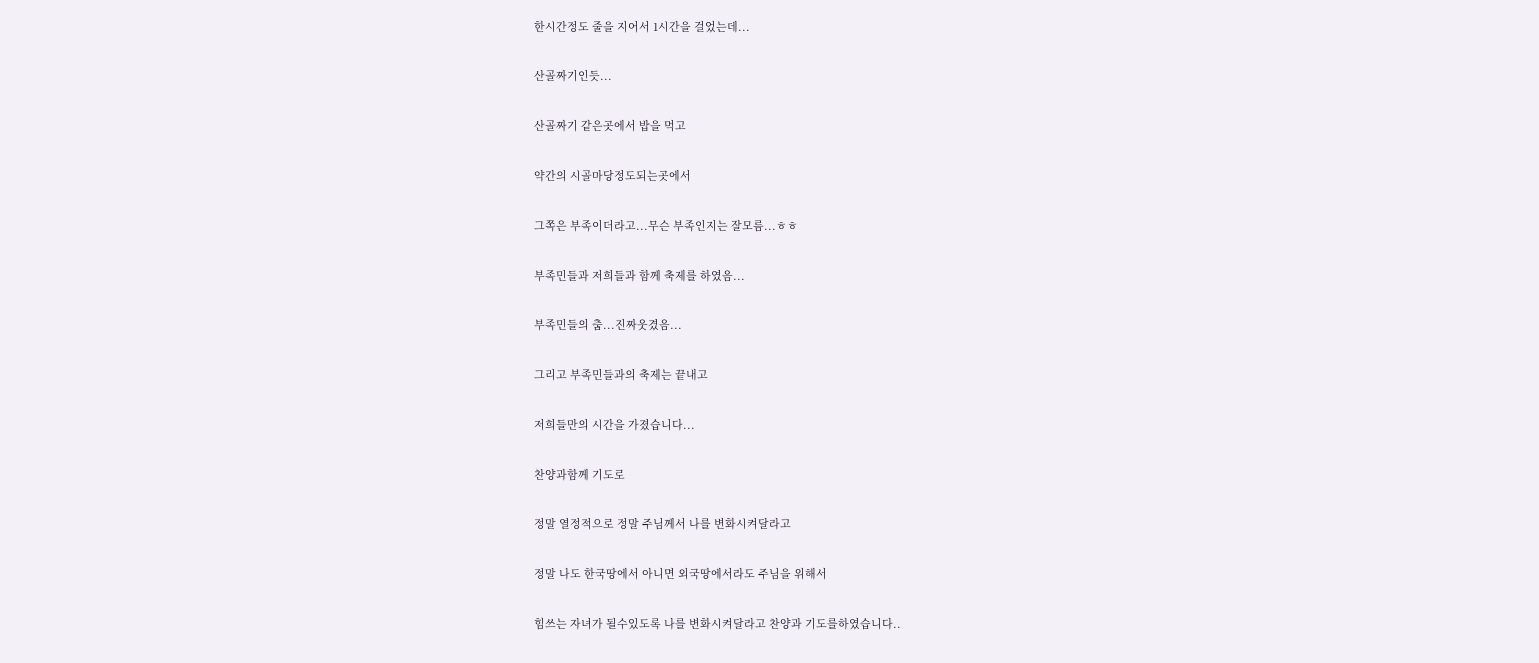한시간정도 줄을 지어서 1시간을 걸었는데...

산골짜기인듯...

산골짜기 같은곳에서 밥을 먹고

약간의 시골마당정도되는곳에서

그쪽은 부족이더라고...무슨 부족인지는 잘모름...ㅎㅎ

부족민들과 저희들과 함께 축제를 하였음...

부족민들의 춤...진짜웃겼음...

그리고 부족민들과의 축제는 끝내고

저희들만의 시간을 가졌습니다...

찬양과함께 기도로

정말 열정적으로 정말 주님께서 나를 변화시켜달라고

정말 나도 한국땅에서 아니면 외국땅에서라도 주님을 위해서

힘쓰는 자녀가 될수있도록 나를 변화시켜달라고 찬양과 기도를하였습니다..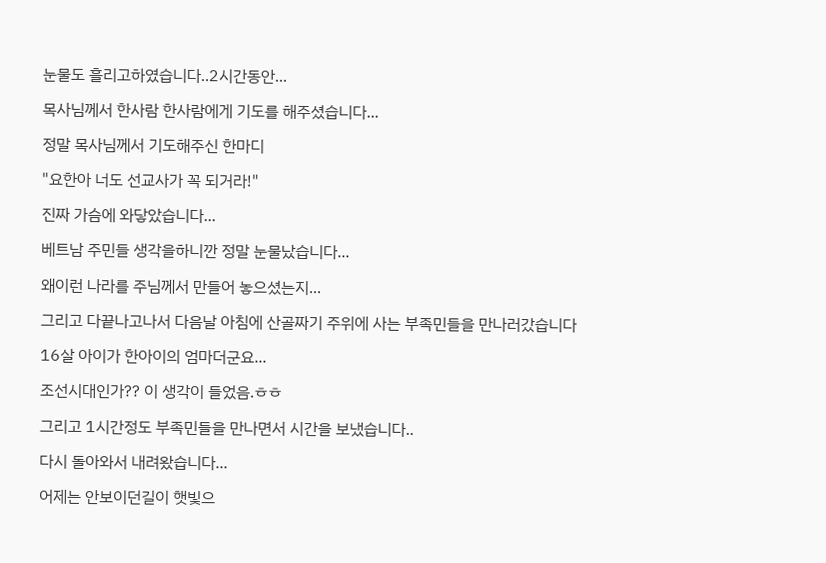눈물도 흘리고하였습니다..2시간동안...

목사님께서 한사람 한사람에게 기도를 해주셨습니다...

정말 목사님께서 기도해주신 한마디

"요한아 너도 선교사가 꼭 되거라!"

진짜 가슴에 와닿았습니다...

베트남 주민들 생각을하니깐 정말 눈물났습니다...

왜이런 나라를 주님께서 만들어 놓으셨는지...

그리고 다끝나고나서 다음날 아침에 산골짜기 주위에 사는 부족민들을 만나러갔습니다

16살 아이가 한아이의 엄마더군요...

조선시대인가?? 이 생각이 들었음.ㅎㅎ

그리고 1시간정도 부족민들을 만나면서 시간을 보냈습니다..

다시 돌아와서 내려왔습니다...

어제는 안보이던길이 햇빛으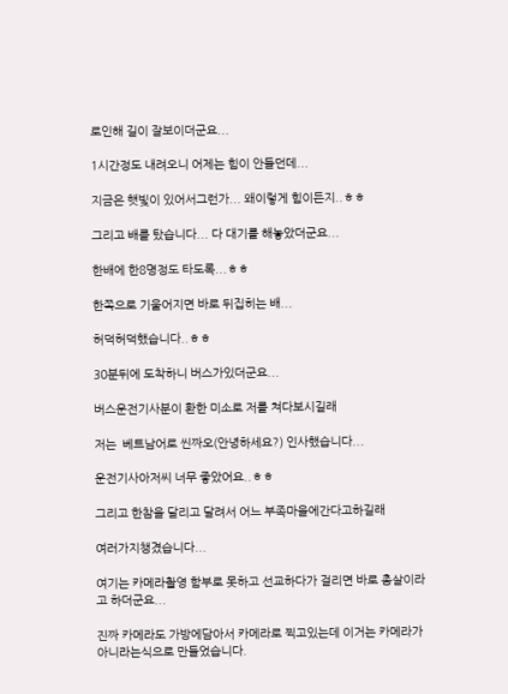로인해 길이 잘보이더군요...

1시간정도 내려오니 어제는 힘이 안들던데...

지금은 햇빛이 있어서그런가... 왜이렇게 힘이든지..ㅎㅎ

그리고 배를 탔습니다... 다 대기를 해놓았더군요...

한배에 한8명정도 타도록...ㅎㅎ

한쪽으로 기울어지면 바로 뒤집히는 배...

허덕허덕했습니다..ㅎㅎ

30분뒤에 도착하니 버스가있더군요...

버스운전기사분이 환한 미소로 저를 쳐다보시길래

저는  베트남어로 씬짜오(안녕하세요?) 인사했습니다...

운전기사아저씨 너무 좋았어요..ㅎㅎ

그리고 한참을 달리고 달려서 어느 부족마을에간다고하길래

여러가지챙겼습니다...

여기는 카메라촬영 함부로 못하고 선교하다가 걸리면 바로 총살이라고 하더군요...

진짜 카메라도 가방에담아서 카메라로 찍고있는데 이거는 카메라가 아니라는식으로 만들었습니다.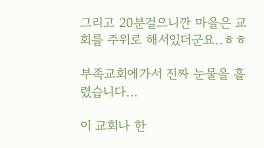그리고 20분걸으니깐 마을은 교회를 주위로 해서있더군요..ㅎㅎ

부족교회에가서 진짜 눈물을 흘렸습니다...

이 교회나 한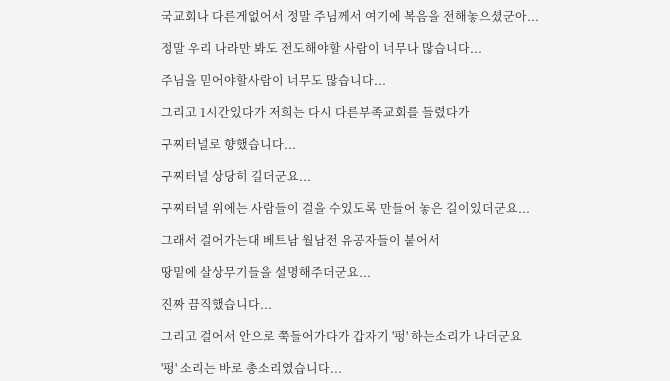국교회나 다른게없어서 정말 주님께서 여기에 복음을 전해놓으셨군아...

정말 우리 나라만 봐도 전도해야할 사람이 너무나 많습니다...

주님을 믿어야할사람이 너무도 많습니다...

그리고 1시간있다가 저희는 다시 다른부족교회를 들렸다가

구찌터널로 향했습니다...

구찌터널 상당히 길더군요...

구찌터널 위에는 사람들이 걸을 수있도록 만들어 놓은 길이있더군요...

그래서 걸어가는대 베트남 월남전 유공자들이 붙어서

땅밑에 살상무기들을 설명해주더군요...

진짜 끔직했습니다...

그리고 걸어서 안으로 쭉들어가다가 갑자기 '펑' 하는소리가 나더군요

'펑' 소리는 바로 총소리였습니다...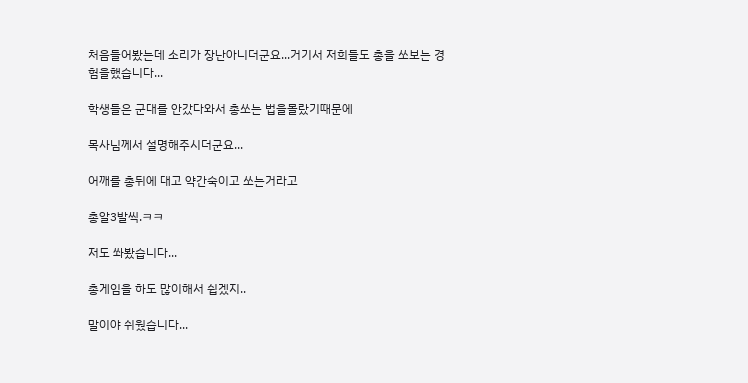처음들어봤는데 소리가 장난아니더군요...거기서 저희들도 총을 쏘보는 경험을했습니다...

학생들은 군대를 안갔다와서 총쏘는 법을몰랐기때문에

목사님께서 설명해주시더군요...

어깨를 총뒤에 대고 약간숙이고 쏘는거라고

총알3발씩.ㅋㅋ

저도 쏴봤습니다...

총게임을 하도 많이해서 쉽겠지..

말이야 쉬웠습니다...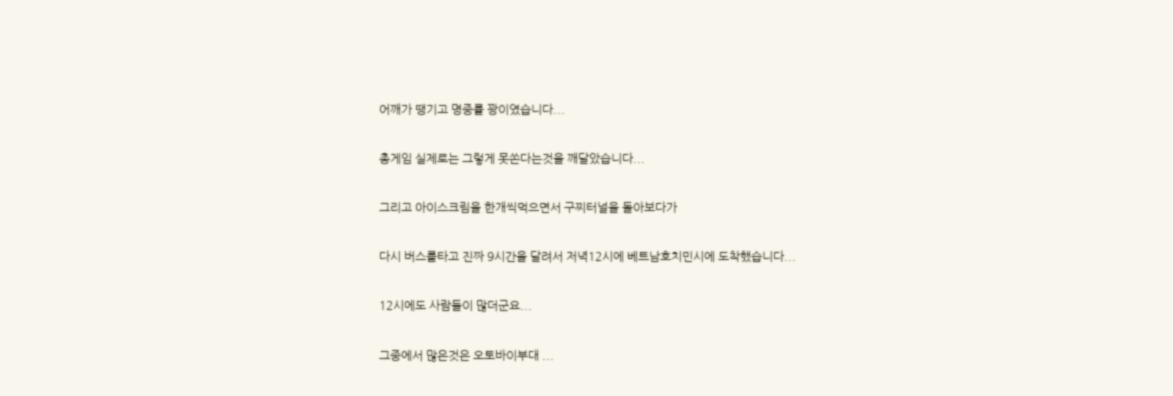어깨가 땡기고 명중률 꽝이였습니다...

총게임 실제로는 그렇게 못쏜다는것을 깨달았습니다...

그리고 아이스크림을 한개씩먹으면서 구찌터널을 돌아보다가

다시 버스를타고 진짜 9시간을 달려서 저녁12시에 베트남호치민시에 도착했습니다...

12시에도 사람들이 많더군요...

그중에서 많은것은 오토바이부대 ...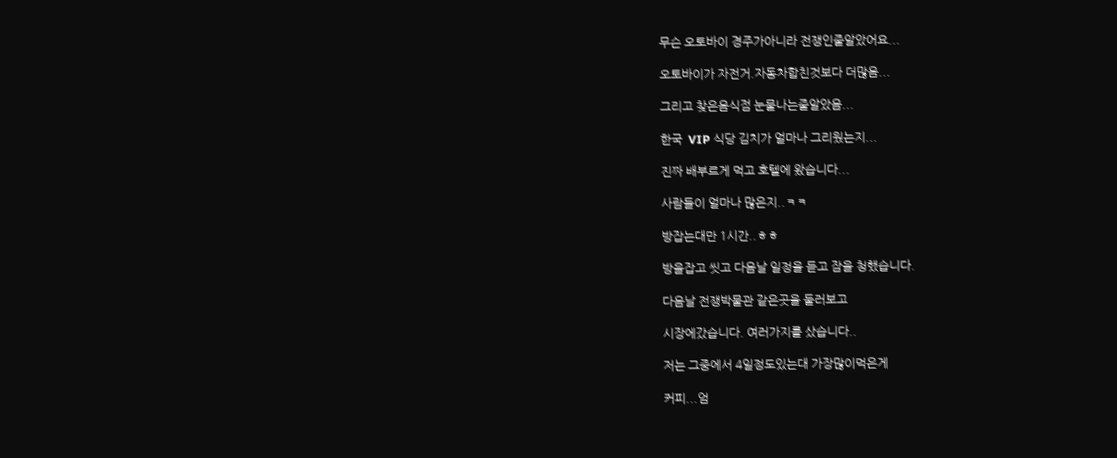무슨 오토바이 경주가아니라 전쟁인줄알았어요...

오토바이가 자전거.자동차합친것보다 더많음...

그리고 찾은음식점 눈물나는줄알았음...

한국  VIP 식당 김치가 얼마나 그리웠는지...

진짜 배부르게 먹고 호텔에 왔습니다...

사람들이 얼마나 많은지..ㅋㅋ

방잡는대만 1시간..ㅎㅎ

방을잡고 씻고 다음날 일정을 듣고 잠을 청했습니다.

다음날 전쟁박물관 같은곳을 둘러보고

시장에갔습니다. 여러가지를 샀습니다..

저는 그중에서 4일정도있는대 가장많이먹은게

커피...엄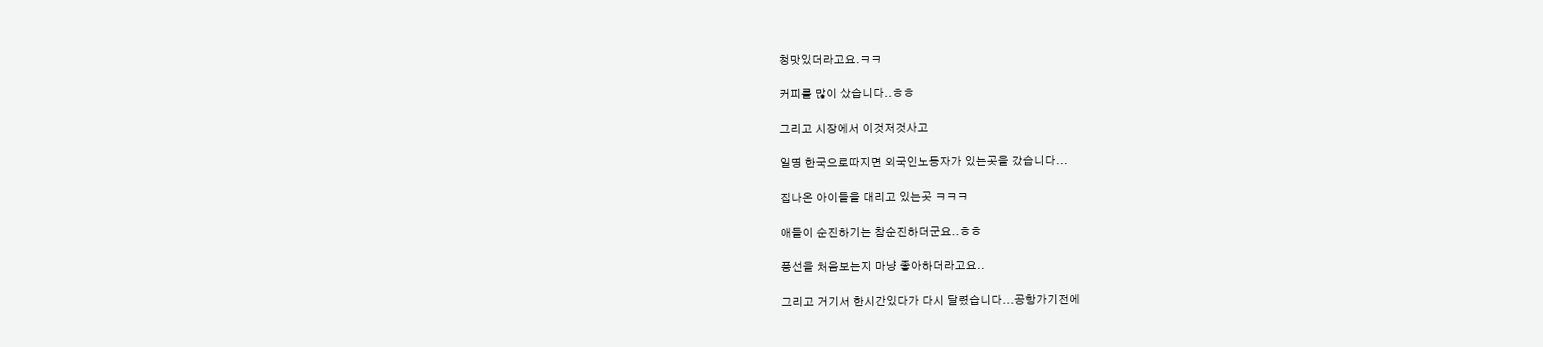청맛있더라고요.ㅋㅋ

커피를 많이 샀습니다..ㅎㅎ

그리고 시장에서 이것저것사고

일명 한국으로따지면 외국인노동자가 있는곳을 갔습니다...

집나온 아이들을 대리고 있는곳 ㅋㅋㅋ

애들이 순진하기는 참순진하더군요..ㅎㅎ

풍선을 처음보는지 마냥 좋아하더라고요..

그리고 거기서 한시간있다가 다시 달렸습니다...공항가기전에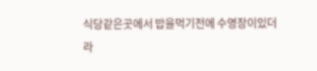식당같은곳에서 밥을먹기전에 수영장이있더라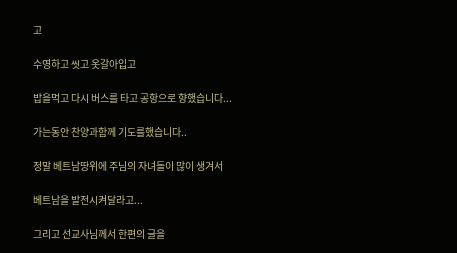고

수영하고 씻고 옷갈아입고

밥을먹고 다시 버스를 타고 공항으로 향했습니다...

가는동안 찬양과함께 기도를했습니다..

정말 베트남땅위에 주님의 자녀들이 많이 생겨서

베트남을 발전시켜달라고...

그리고 선교사님께서 한편의 글을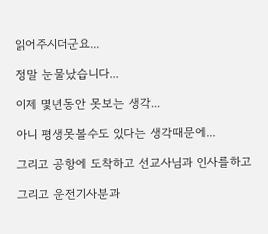읽어주시더군요...

정말 눈물났습니다...

이제 몇년동안 못보는 생각...

아니 평생못볼수도 있다는 생각때문에...

그리고 공항에 도착하고 선교사님과 인사를하고

그리고 운전기사분과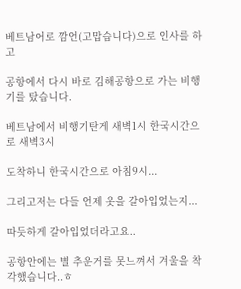베트남어로 깜언(고맙습니다)으로 인사를 하고

공항에서 다시 바로 김해공항으로 가는 비행기를 탔습니다.

베트남에서 비행기탄게 새벽1시 한국시간으로 새벽3시

도착하니 한국시간으로 아침9시...

그리고저는 다들 언제 옷을 갈아입었는지...

따듯하게 갈아입었더라고요..

공항안에는 별 추운거를 못느껴서 겨울을 착각했습니다..ㅎ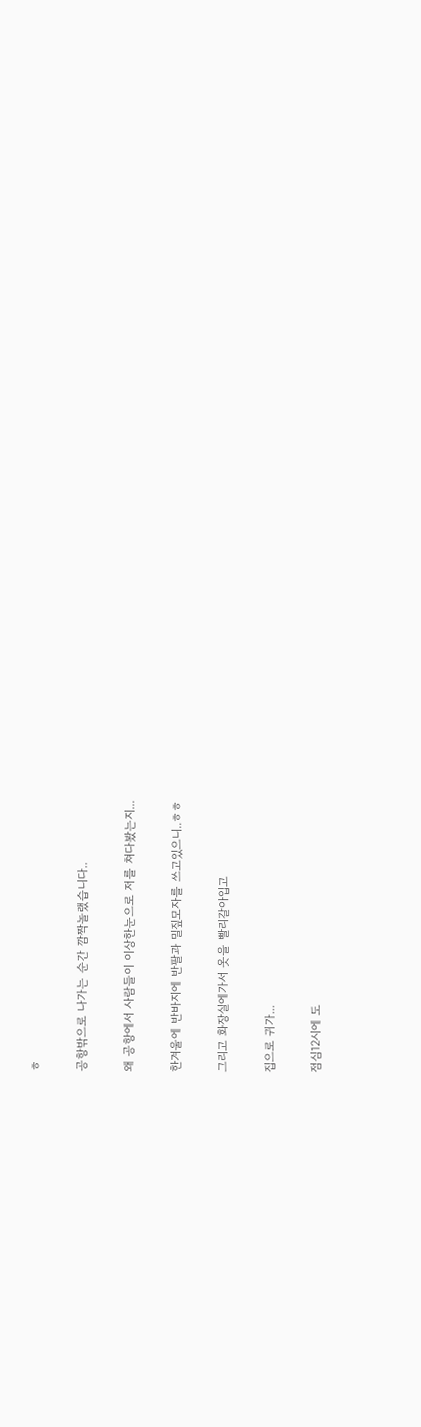ㅎ

공항밖으로 나가는 순간 깜짝놀랬습니다..

왜 공항에서 사람들이 이상한눈으로 저를 쳐다봤는지...

한겨울에 반바지에 반팔과 밀짚모자를 쓰고있으니..ㅎㅎ

그리고 화장실에가서 옷을 빨리갈아입고

집으로 귀가...

점심12시에 도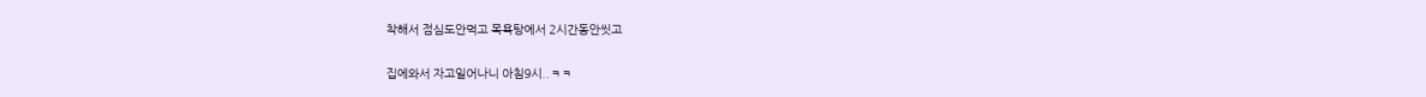착해서 점심도안먹고 목욕탕에서 2시간동안씻고

집에와서 자고일어나니 아침9시..ㅋㅋ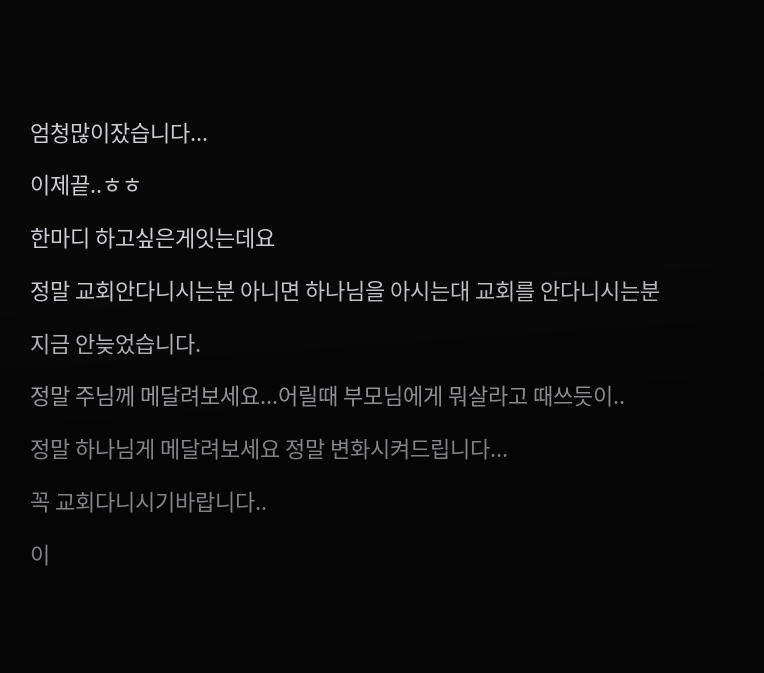엄청많이잤습니다...

이제끝..ㅎㅎ

한마디 하고싶은게잇는데요

정말 교회안다니시는분 아니면 하나님을 아시는대 교회를 안다니시는분

지금 안늦었습니다.

정말 주님께 메달려보세요...어릴때 부모님에게 뭐살라고 때쓰듯이..

정말 하나님게 메달려보세요 정말 변화시켜드립니다...

꼭 교회다니시기바랍니다..

이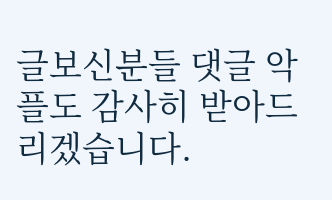글보신분들 댓글 악플도 감사히 받아드리겠습니다.